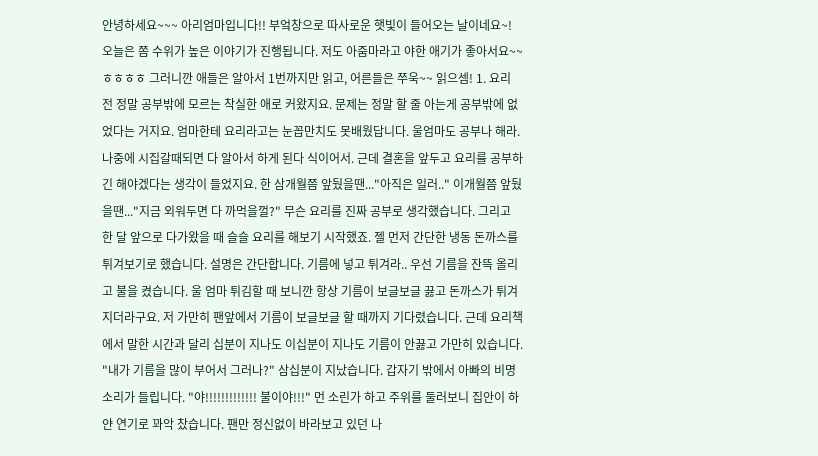안녕하세요~~~ 아리엄마입니다!! 부엌창으로 따사로운 햇빛이 들어오는 날이네요~! 오늘은 쫌 수위가 높은 이야기가 진행됩니다. 저도 아줌마라고 야한 애기가 좋아서요~~ ㅎㅎㅎㅎ 그러니깐 애들은 알아서 1번까지만 읽고, 어른들은 쭈욱~~ 읽으셈! 1. 요리 전 정말 공부밖에 모르는 착실한 애로 커왔지요. 문제는 정말 할 줄 아는게 공부밖에 없었다는 거지요. 엄마한테 요리라고는 눈꼽만치도 못배웠답니다. 울엄마도 공부나 해라. 나중에 시집갈때되면 다 알아서 하게 된다 식이어서. 근데 결혼을 앞두고 요리를 공부하긴 해야겠다는 생각이 들었지요. 한 삼개월쯤 앞뒀을땐..."아직은 일러.." 이개월쯤 앞뒀을땐..."지금 외워두면 다 까먹을껄?" 무슨 요리를 진짜 공부로 생각했습니다. 그리고 한 달 앞으로 다가왔을 때 슬슬 요리를 해보기 시작했죠. 젤 먼저 간단한 냉동 돈까스를 튀겨보기로 했습니다. 설명은 간단합니다. 기름에 넣고 튀겨라.. 우선 기름을 잔뜩 올리고 불을 켰습니다. 울 엄마 튀김할 때 보니깐 항상 기름이 보글보글 끓고 돈까스가 튀겨지더라구요. 저 가만히 팬앞에서 기름이 보글보글 할 때까지 기다렸습니다. 근데 요리책에서 말한 시간과 달리 십분이 지나도 이십분이 지나도 기름이 안끓고 가만히 있습니다. "내가 기름을 많이 부어서 그러나?" 삼십분이 지났습니다. 갑자기 밖에서 아빠의 비명소리가 들립니다. "야!!!!!!!!!!!!! 불이야!!!" 먼 소린가 하고 주위를 둘러보니 집안이 하얀 연기로 꽈악 찼습니다. 팬만 정신없이 바라보고 있던 나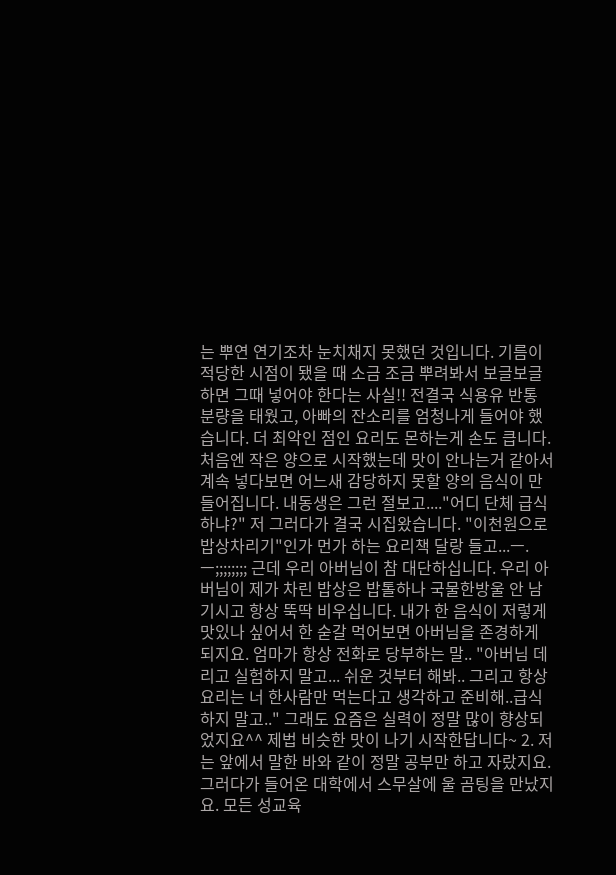는 뿌연 연기조차 눈치채지 못했던 것입니다. 기름이 적당한 시점이 됐을 때 소금 조금 뿌려봐서 보글보글 하면 그때 넣어야 한다는 사실!! 전결국 식용유 반통 분량을 태웠고, 아빠의 잔소리를 엄청나게 들어야 했습니다. 더 최악인 점인 요리도 몬하는게 손도 큽니다. 처음엔 작은 양으로 시작했는데 맛이 안나는거 같아서 계속 넣다보면 어느새 감당하지 못할 양의 음식이 만들어집니다. 내동생은 그런 절보고...."어디 단체 급식하냐?" 저 그러다가 결국 시집왔습니다. "이천원으로 밥상차리기"인가 먼가 하는 요리책 달랑 들고...ㅡ.ㅡ;;;;;;;; 근데 우리 아버님이 참 대단하십니다. 우리 아버님이 제가 차린 밥상은 밥톨하나 국물한방울 안 남기시고 항상 뚝딱 비우십니다. 내가 한 음식이 저렇게 맛있나 싶어서 한 숟갈 먹어보면 아버님을 존경하게 되지요. 엄마가 항상 전화로 당부하는 말.. "아버님 데리고 실험하지 말고... 쉬운 것부터 해봐.. 그리고 항상 요리는 너 한사람만 먹는다고 생각하고 준비해..급식하지 말고.." 그래도 요즘은 실력이 정말 많이 향상되었지요^^ 제법 비슷한 맛이 나기 시작한답니다~ 2. 저는 앞에서 말한 바와 같이 정말 공부만 하고 자랐지요. 그러다가 들어온 대학에서 스무살에 울 곰팅을 만났지요. 모든 성교육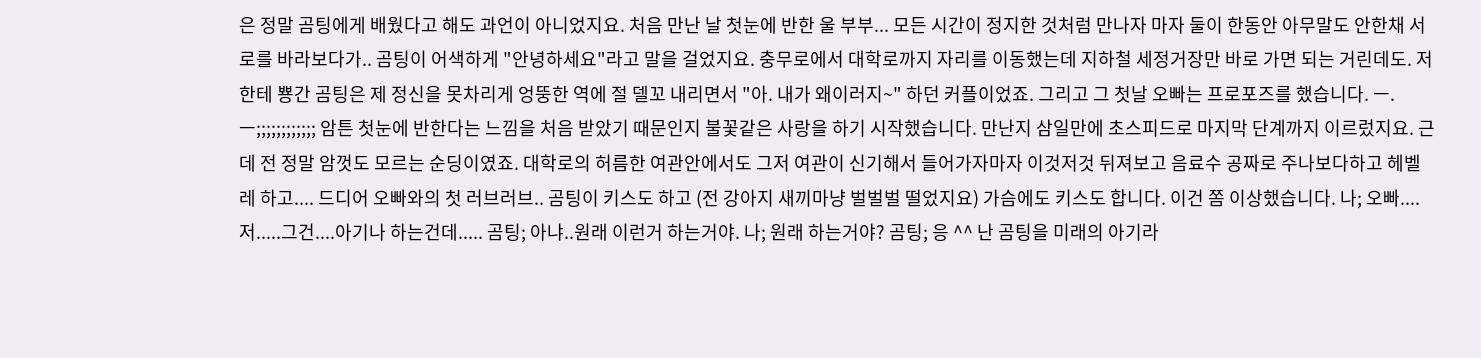은 정말 곰팅에게 배웠다고 해도 과언이 아니었지요. 처음 만난 날 첫눈에 반한 울 부부... 모든 시간이 정지한 것처럼 만나자 마자 둘이 한동안 아무말도 안한채 서로를 바라보다가.. 곰팅이 어색하게 "안녕하세요"라고 말을 걸었지요. 충무로에서 대학로까지 자리를 이동했는데 지하철 세정거장만 바로 가면 되는 거린데도. 저한테 뿅간 곰팅은 제 정신을 못차리게 엉뚱한 역에 절 델꼬 내리면서 "아. 내가 왜이러지~" 하던 커플이었죠. 그리고 그 첫날 오빠는 프로포즈를 했습니다. ㅡ.ㅡ;;;;;;;;;;;; 암튼 첫눈에 반한다는 느낌을 처음 받았기 때문인지 불꽃같은 사랑을 하기 시작했습니다. 만난지 삼일만에 초스피드로 마지막 단계까지 이르렀지요. 근데 전 정말 암껏도 모르는 순딩이였죠. 대학로의 허름한 여관안에서도 그저 여관이 신기해서 들어가자마자 이것저것 뒤져보고 음료수 공짜로 주나보다하고 헤벨레 하고.... 드디어 오빠와의 첫 러브러브.. 곰팅이 키스도 하고 (전 강아지 새끼마냥 벌벌벌 떨었지요) 가슴에도 키스도 합니다. 이건 쫌 이상했습니다. 나; 오빠....저.....그건....아기나 하는건데..... 곰팅; 아냐..원래 이런거 하는거야. 나; 원래 하는거야? 곰팅; 응 ^^ 난 곰팅을 미래의 아기라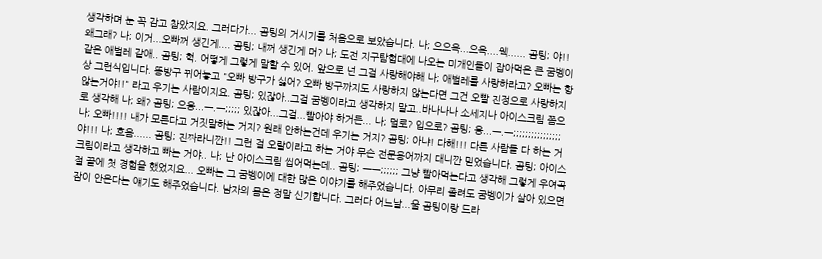생각하며 눈 꼭 감고 참았지요. 그러다가... 곰팅의 거시기를 처음으로 보았습니다. 나; 으으윽...으윽....웩...... 곰팅; 야!! 왜그래? 나; 이거...오빠꺼 생긴게.... 곰팅; 내꺼 생긴게 머? 나; 도전 지구탐험대에 나오는 미개인들이 잡아먹은 큰 굼벵이같은 애벌레 같애.. 곰팅; 헉. 어떻게 그렇게 말할 수 있어. 앞으로 넌 그걸 사랑해야해 나; 애벌레를 사랑하라고? 오빠는 항상 그런식입니다. 똥방구 뀌어놓고 "오빠 방구가 싫어? 오빠 방구까지도 사랑하지 않는다면 그건 오빨 진정으로 사랑하지 않는거야!!" 라고 우기는 사람이지요. 곰팅; 있잖아..그걸 굼벵이라고 생각하지 말고..바나나나 소세지나 아이스크림 쯤으로 생각해 나; 왜? 곰팅; 으응...ㅡ.ㅡ;;;;; 있잖아...그걸...빨아야 하거든... 나; 멀로? 입으로? 곰팅; 응...ㅡ.ㅡ;;;;;;;;;;;;;;;; 나; 오빠!!!! 내가 모른다고 거짓말하는 거지? 원래 안하는건데 우기는 거지? 곰팅; 아냐! 다해!!! 다른 사람들 다 하는 거야!!! 나; 흐음...... 곰팅; 진짜라니깐!! 그런 걸 오랄이라고 하는 거야 무슨 전문용어까지 대니깐 믿었습니다. 곰팅; 아이스크림이라고 생각하고 빠는 거야.. 나; 난 아이스크림 씹어먹는데.. 곰팅; ㅡㅡ;;;;;; 그냥 빨아먹는다고 생각해 그렇게 우여곡절 끝에 첫 경험을 했었지요... 오빠는 그 굼벵이에 대한 많은 이야기를 해주었습니다. 아무리 졸려도 굼벵이가 살아 있으면 잠이 안온다는 얘기도 해주었습니다. 남자의 몸은 정말 신기합니다. 그러다 어느날...울 곰팅이랑 드라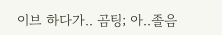이브 하다가.. 곰팅; 아..졸음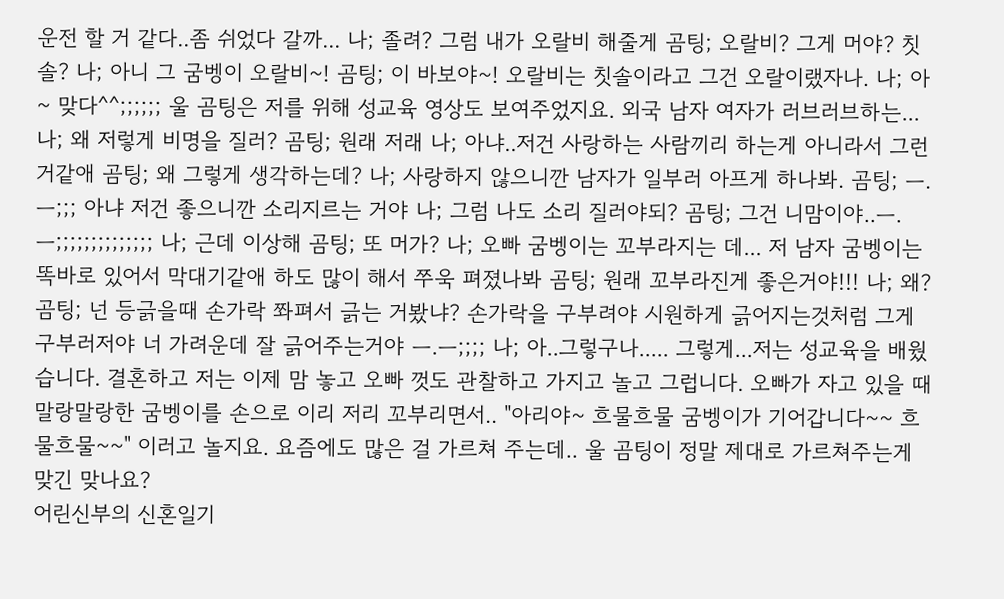운전 할 거 같다..좀 쉬었다 갈까... 나; 졸려? 그럼 내가 오랄비 해줄게 곰팅; 오랄비? 그게 머야? 칫솔? 나; 아니 그 굼벵이 오랄비~! 곰팅; 이 바보야~! 오랄비는 칫솔이라고 그건 오랄이랬자나. 나; 아~ 맞다^^;;;;;; 울 곰팅은 저를 위해 성교육 영상도 보여주었지요. 외국 남자 여자가 러브러브하는... 나; 왜 저렇게 비명을 질러? 곰팅; 원래 저래 나; 아냐..저건 사랑하는 사람끼리 하는게 아니라서 그런거같애 곰팅; 왜 그렇게 생각하는데? 나; 사랑하지 않으니깐 남자가 일부러 아프게 하나봐. 곰팅; ㅡ.ㅡ;;; 아냐 저건 좋으니깐 소리지르는 거야 나; 그럼 나도 소리 질러야되? 곰팅; 그건 니맘이야..ㅡ.ㅡ;;;;;;;;;;;;;; 나; 근데 이상해 곰팅; 또 머가? 나; 오빠 굼벵이는 꼬부라지는 데... 저 남자 굼벵이는 똑바로 있어서 막대기같애 하도 많이 해서 쭈욱 펴졌나봐 곰팅; 원래 꼬부라진게 좋은거야!!! 나; 왜? 곰팅; 넌 등긁을때 손가락 쫘펴서 긁는 거봤냐? 손가락을 구부려야 시원하게 긁어지는것처럼 그게 구부러저야 너 가려운데 잘 긁어주는거야 ㅡ.ㅡ;;;; 나; 아..그렇구나..... 그렇게...저는 성교육을 배웠습니다. 결혼하고 저는 이제 맘 놓고 오빠 껏도 관찰하고 가지고 놀고 그럽니다. 오빠가 자고 있을 때 말랑말랑한 굼벵이를 손으로 이리 저리 꼬부리면서.. "아리야~ 흐물흐물 굼벵이가 기어갑니다~~ 흐물흐물~~" 이러고 놀지요. 요즘에도 많은 걸 가르쳐 주는데.. 울 곰팅이 정말 제대로 가르쳐주는게 맞긴 맞나요?
어린신부의 신혼일기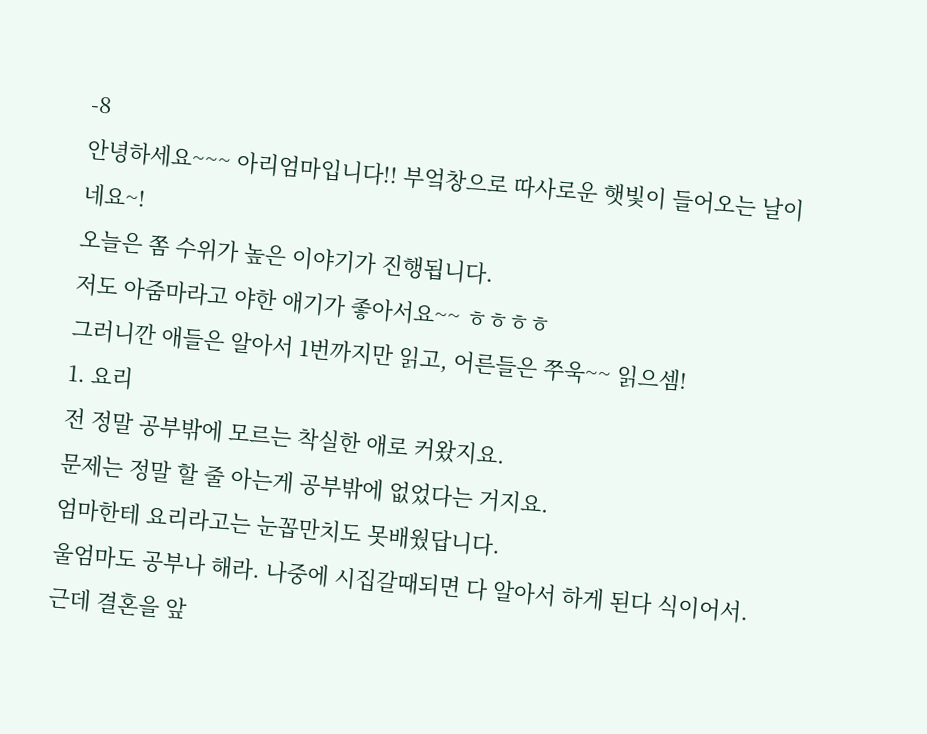-8
안녕하세요~~~ 아리엄마입니다!! 부엌창으로 따사로운 햇빛이 들어오는 날이네요~!
오늘은 쫌 수위가 높은 이야기가 진행됩니다.
저도 아줌마라고 야한 애기가 좋아서요~~ ㅎㅎㅎㅎ
그러니깐 애들은 알아서 1번까지만 읽고, 어른들은 쭈욱~~ 읽으셈!
1. 요리
전 정말 공부밖에 모르는 착실한 애로 커왔지요.
문제는 정말 할 줄 아는게 공부밖에 없었다는 거지요.
엄마한테 요리라고는 눈꼽만치도 못배웠답니다.
울엄마도 공부나 해라. 나중에 시집갈때되면 다 알아서 하게 된다 식이어서.
근데 결혼을 앞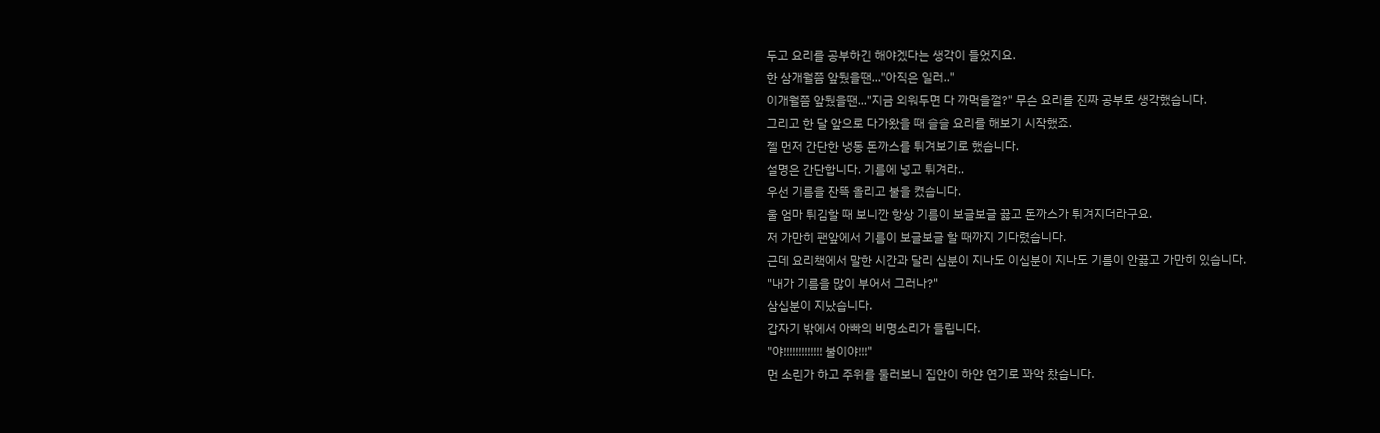두고 요리를 공부하긴 해야겠다는 생각이 들었지요.
한 삼개월쯤 앞뒀을땐..."아직은 일러.."
이개월쯤 앞뒀을땐..."지금 외워두면 다 까먹을껄?" 무슨 요리를 진짜 공부로 생각했습니다.
그리고 한 달 앞으로 다가왔을 때 슬슬 요리를 해보기 시작했죠.
젤 먼저 간단한 냉동 돈까스를 튀겨보기로 했습니다.
설명은 간단합니다. 기름에 넣고 튀겨라..
우선 기름을 잔뜩 올리고 불을 켰습니다.
울 엄마 튀김할 때 보니깐 항상 기름이 보글보글 끓고 돈까스가 튀겨지더라구요.
저 가만히 팬앞에서 기름이 보글보글 할 때까지 기다렸습니다.
근데 요리책에서 말한 시간과 달리 십분이 지나도 이십분이 지나도 기름이 안끓고 가만히 있습니다.
"내가 기름을 많이 부어서 그러나?"
삼십분이 지났습니다.
갑자기 밖에서 아빠의 비명소리가 들립니다.
"야!!!!!!!!!!!!! 불이야!!!"
먼 소린가 하고 주위를 둘러보니 집안이 하얀 연기로 꽈악 찼습니다.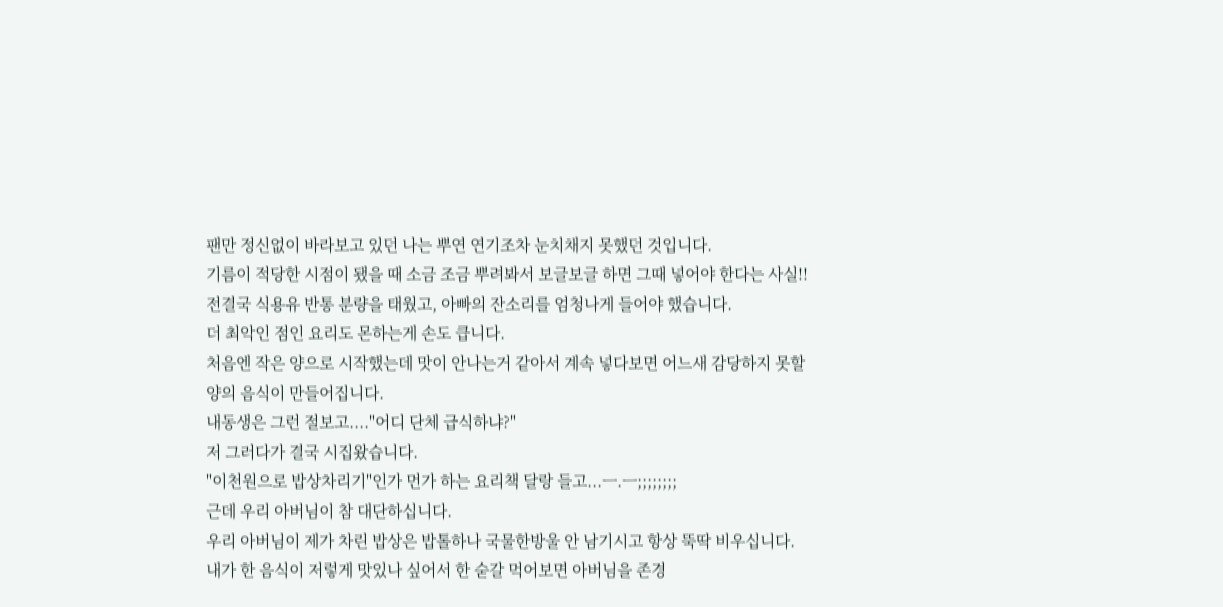팬만 정신없이 바라보고 있던 나는 뿌연 연기조차 눈치채지 못했던 것입니다.
기름이 적당한 시점이 됐을 때 소금 조금 뿌려봐서 보글보글 하면 그때 넣어야 한다는 사실!!
전결국 식용유 반통 분량을 태웠고, 아빠의 잔소리를 엄청나게 들어야 했습니다.
더 최악인 점인 요리도 몬하는게 손도 큽니다.
처음엔 작은 양으로 시작했는데 맛이 안나는거 같아서 계속 넣다보면 어느새 감당하지 못할
양의 음식이 만들어집니다.
내동생은 그런 절보고...."어디 단체 급식하냐?"
저 그러다가 결국 시집왔습니다.
"이천원으로 밥상차리기"인가 먼가 하는 요리책 달랑 들고...ㅡ.ㅡ;;;;;;;;
근데 우리 아버님이 참 대단하십니다.
우리 아버님이 제가 차린 밥상은 밥톨하나 국물한방울 안 남기시고 항상 뚝딱 비우십니다.
내가 한 음식이 저렇게 맛있나 싶어서 한 숟갈 먹어보면 아버님을 존경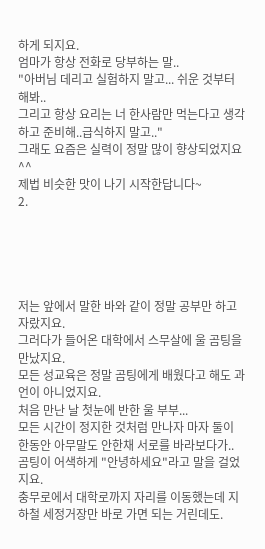하게 되지요.
엄마가 항상 전화로 당부하는 말..
"아버님 데리고 실험하지 말고... 쉬운 것부터 해봐..
그리고 항상 요리는 너 한사람만 먹는다고 생각하고 준비해..급식하지 말고.."
그래도 요즘은 실력이 정말 많이 향상되었지요^^
제법 비슷한 맛이 나기 시작한답니다~
2.





저는 앞에서 말한 바와 같이 정말 공부만 하고 자랐지요.
그러다가 들어온 대학에서 스무살에 울 곰팅을 만났지요.
모든 성교육은 정말 곰팅에게 배웠다고 해도 과언이 아니었지요.
처음 만난 날 첫눈에 반한 울 부부...
모든 시간이 정지한 것처럼 만나자 마자 둘이 한동안 아무말도 안한채 서로를 바라보다가..
곰팅이 어색하게 "안녕하세요"라고 말을 걸었지요.
충무로에서 대학로까지 자리를 이동했는데 지하철 세정거장만 바로 가면 되는 거린데도.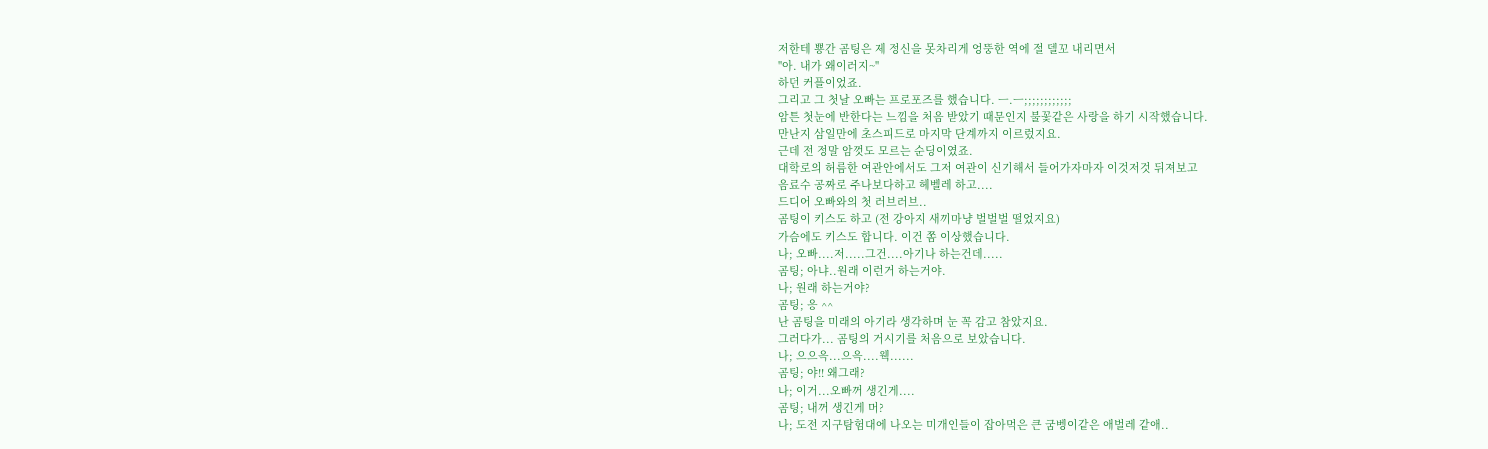저한테 뿅간 곰팅은 제 정신을 못차리게 엉뚱한 역에 절 델꼬 내리면서
"아. 내가 왜이러지~"
하던 커플이었죠.
그리고 그 첫날 오빠는 프로포즈를 했습니다. ㅡ.ㅡ;;;;;;;;;;;;
암튼 첫눈에 반한다는 느낌을 처음 받았기 때문인지 불꽃같은 사랑을 하기 시작했습니다.
만난지 삼일만에 초스피드로 마지막 단계까지 이르렀지요.
근데 전 정말 암껏도 모르는 순딩이였죠.
대학로의 허름한 여관안에서도 그저 여관이 신기해서 들어가자마자 이것저것 뒤져보고
음료수 공짜로 주나보다하고 헤벨레 하고....
드디어 오빠와의 첫 러브러브..
곰팅이 키스도 하고 (전 강아지 새끼마냥 벌벌벌 떨었지요)
가슴에도 키스도 합니다. 이건 쫌 이상했습니다.
나; 오빠....저.....그건....아기나 하는건데.....
곰팅; 아냐..원래 이런거 하는거야.
나; 원래 하는거야?
곰팅; 응 ^^
난 곰팅을 미래의 아기라 생각하며 눈 꼭 감고 참았지요.
그러다가... 곰팅의 거시기를 처음으로 보았습니다.
나; 으으윽...으윽....웩......
곰팅; 야!! 왜그래?
나; 이거...오빠꺼 생긴게....
곰팅; 내꺼 생긴게 머?
나; 도전 지구탐험대에 나오는 미개인들이 잡아먹은 큰 굼벵이같은 애벌레 같애..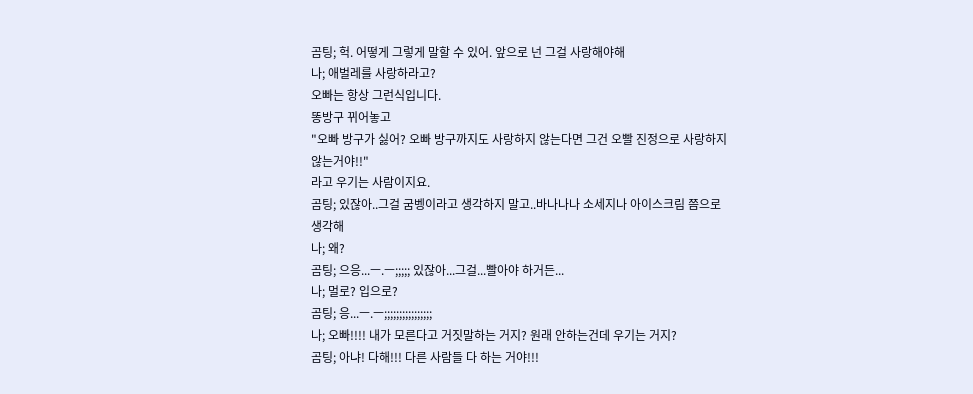곰팅; 헉. 어떻게 그렇게 말할 수 있어. 앞으로 넌 그걸 사랑해야해
나; 애벌레를 사랑하라고?
오빠는 항상 그런식입니다.
똥방구 뀌어놓고
"오빠 방구가 싫어? 오빠 방구까지도 사랑하지 않는다면 그건 오빨 진정으로 사랑하지 않는거야!!"
라고 우기는 사람이지요.
곰팅; 있잖아..그걸 굼벵이라고 생각하지 말고..바나나나 소세지나 아이스크림 쯤으로 생각해
나; 왜?
곰팅; 으응...ㅡ.ㅡ;;;;; 있잖아...그걸...빨아야 하거든...
나; 멀로? 입으로?
곰팅; 응...ㅡ.ㅡ;;;;;;;;;;;;;;;;
나; 오빠!!!! 내가 모른다고 거짓말하는 거지? 원래 안하는건데 우기는 거지?
곰팅; 아냐! 다해!!! 다른 사람들 다 하는 거야!!!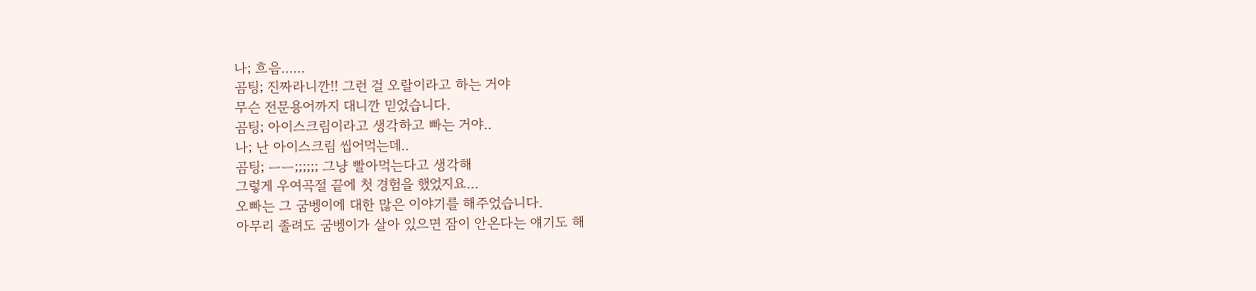나; 흐음......
곰팅; 진짜라니깐!! 그런 걸 오랄이라고 하는 거야
무슨 전문용어까지 대니깐 믿었습니다.
곰팅; 아이스크림이라고 생각하고 빠는 거야..
나; 난 아이스크림 씹어먹는데..
곰팅; ㅡㅡ;;;;;; 그냥 빨아먹는다고 생각해
그렇게 우여곡절 끝에 첫 경험을 했었지요...
오빠는 그 굼벵이에 대한 많은 이야기를 해주었습니다.
아무리 졸려도 굼벵이가 살아 있으면 잠이 안온다는 얘기도 해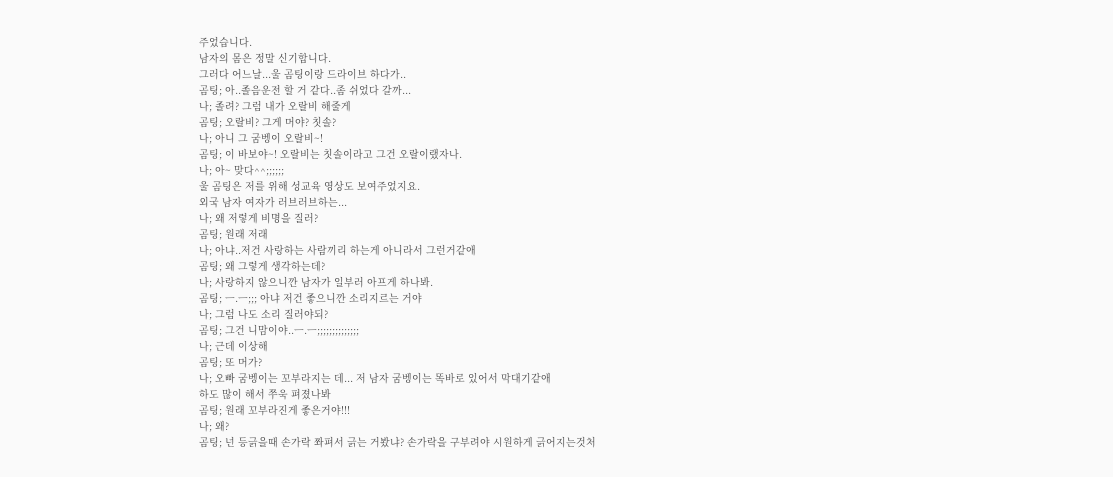주었습니다.
남자의 몸은 정말 신기합니다.
그러다 어느날...울 곰팅이랑 드라이브 하다가..
곰팅; 아..졸음운전 할 거 같다..좀 쉬었다 갈까...
나; 졸려? 그럼 내가 오랄비 해줄게
곰팅; 오랄비? 그게 머야? 칫솔?
나; 아니 그 굼벵이 오랄비~!
곰팅; 이 바보야~! 오랄비는 칫솔이라고 그건 오랄이랬자나.
나; 아~ 맞다^^;;;;;;
울 곰팅은 저를 위해 성교육 영상도 보여주었지요.
외국 남자 여자가 러브러브하는...
나; 왜 저렇게 비명을 질러?
곰팅; 원래 저래
나; 아냐..저건 사랑하는 사람끼리 하는게 아니라서 그런거같애
곰팅; 왜 그렇게 생각하는데?
나; 사랑하지 않으니깐 남자가 일부러 아프게 하나봐.
곰팅; ㅡ.ㅡ;;; 아냐 저건 좋으니깐 소리지르는 거야
나; 그럼 나도 소리 질러야되?
곰팅; 그건 니맘이야..ㅡ.ㅡ;;;;;;;;;;;;;;
나; 근데 이상해
곰팅; 또 머가?
나; 오빠 굼벵이는 꼬부라지는 데... 저 남자 굼벵이는 똑바로 있어서 막대기같애
하도 많이 해서 쭈욱 펴졌나봐
곰팅; 원래 꼬부라진게 좋은거야!!!
나; 왜?
곰팅; 넌 등긁을때 손가락 쫘펴서 긁는 거봤냐? 손가락을 구부려야 시원하게 긁어지는것처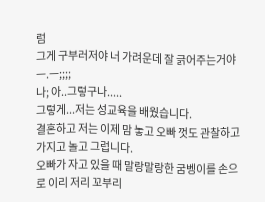럼
그게 구부러저야 너 가려운데 잘 긁어주는거야 ㅡ.ㅡ;;;;
나; 아..그렇구나.....
그렇게...저는 성교육을 배웠습니다.
결혼하고 저는 이제 맘 놓고 오빠 껏도 관찰하고 가지고 놀고 그럽니다.
오빠가 자고 있을 때 말랑말랑한 굼벵이를 손으로 이리 저리 꼬부리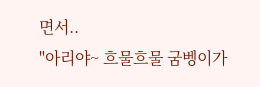면서..
"아리야~ 흐물흐물 굼벵이가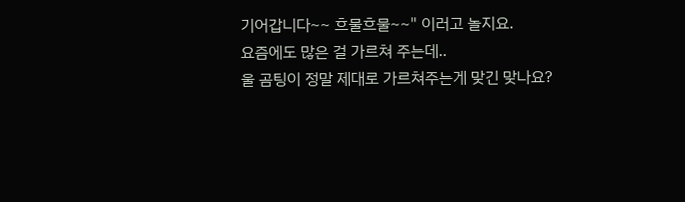기어갑니다~~ 흐물흐물~~" 이러고 놀지요.
요즘에도 많은 걸 가르쳐 주는데..
울 곰팅이 정말 제대로 가르쳐주는게 맞긴 맞나요?